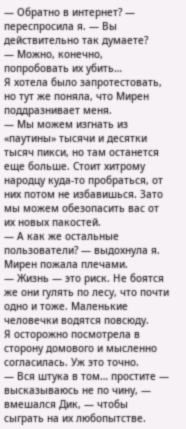— Обратно в интернет? — переспросила я. — Вы действительно так думаете?
— Можно, конечно, попробовать их убить…
Я хотела было запротестовать, но тут же поняла, что Мирен поддразнивает меня.
— Мы можем изгнать из «паутины» тысячи и десятки тысяч пикси, но там останется еще больше. Стоит хитрому народцу куда-то пробраться, от них потом не избавишься. Зато мы можем обезопасить вас от их новых пакостей.
— А как же остальные пользователи? — выдохнула я.
Мирен пожала плечами.
— Жизнь — это риск. Не боятся же они гулять по лесу, что почти одно и тоже. Маленькие человечки водятся повсюду.
Я осторожно посмотрела в сторону домового и мысленно согласилась. Уж это точно.
— Вся штука в том… простите — высказываюсь не по чину, — вмешался Дик, — чтобы сыграть на их любопытстве.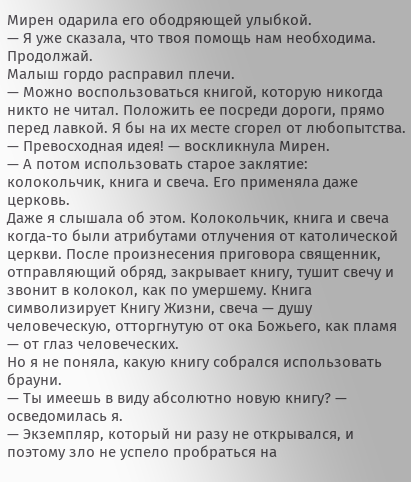Мирен одарила его ободряющей улыбкой.
— Я уже сказала, что твоя помощь нам необходима. Продолжай.
Малыш гордо расправил плечи.
— Можно воспользоваться книгой, которую никогда никто не читал. Положить ее посреди дороги, прямо перед лавкой. Я бы на их месте сгорел от любопытства.
— Превосходная идея! — воскликнула Мирен.
— А потом использовать старое заклятие: колокольчик, книга и свеча. Его применяла даже церковь.
Даже я слышала об этом. Колокольчик, книга и свеча когда-то были атрибутами отлучения от католической церкви. После произнесения приговора священник, отправляющий обряд, закрывает книгу, тушит свечу и звонит в колокол, как по умершему. Книга символизирует Книгу Жизни, свеча — душу человеческую, отторгнутую от ока Божьего, как пламя — от глаз человеческих.
Но я не поняла, какую книгу собрался использовать брауни.
— Ты имеешь в виду абсолютно новую книгу? — осведомилась я.
— Экземпляр, который ни разу не открывался, и поэтому зло не успело пробраться на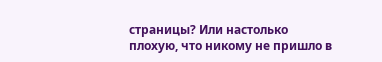страницы? Или настолько плохую, что никому не пришло в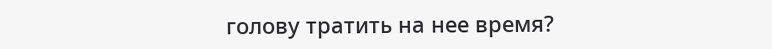голову тратить на нее время?